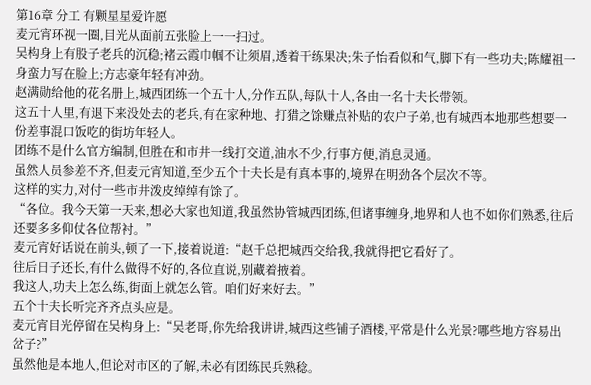第16章 分工 有颗星星爱许愿
麦元宵环视一圈,目光从面前五张脸上一一扫过。
吴构身上有股子老兵的沉稳;褚云霞巾帼不让须眉,透着干练果决;朱子怡看似和气,脚下有一些功夫;陈耀祖一身蛮力写在脸上;方志豪年轻有冲劲。
赵满勋给他的花名册上,城西团练一个五十人,分作五队,每队十人,各由一名十夫长带领。
这五十人里,有退下来没处去的老兵,有在家种地、打猎之馀赚点补贴的农户子弟,也有城西本地那些想要一份差事混口饭吃的街坊年轻人。
团练不是什么官方编制,但胜在和市井一线打交道,油水不少,行事方便,消息灵通。
虽然人员参差不齐,但麦元宵知道,至少五个十夫长是有真本事的,境界在明劲各个层次不等。
这样的实力,对付一些市井泼皮绰绰有馀了。
“各位。我今天第一天来,想必大家也知道,我虽然协管城西团练,但诸事缠身,地界和人也不如你们熟悉,往后还要多多仰仗各位帮衬。”
麦元宵好话说在前头,顿了一下,接着说道:“赵千总把城西交给我,我就得把它看好了。
往后日子还长,有什么做得不好的,各位直说,别藏着掖着。
我这人,功夫上怎么练,街面上就怎么管。咱们好来好去。”
五个十夫长听完齐齐点头应是。
麦元宵目光停留在吴构身上:“吴老哥,你先给我讲讲,城西这些铺子酒楼,平常是什么光景?哪些地方容易出岔子?”
虽然他是本地人,但论对市区的了解,未必有团练民兵熟稔。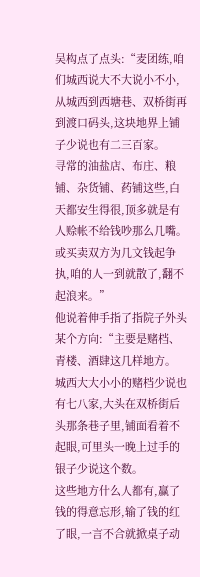吴构点了点头:“麦团练,咱们城西说大不大说小不小,从城西到西塘巷、双桥街再到渡口码头,这块地界上铺子少说也有二三百家。
寻常的油盐店、布庄、粮铺、杂货铺、药铺这些,白天都安生得很,顶多就是有人赊帐不给钱吵那么几嘴。
或买卖双方为几文钱起争执,咱的人一到就散了,翻不起浪来。”
他说着伸手指了指院子外头某个方向:“主要是赌档、青楼、酒肆这几样地方。
城西大大小小的赌档少说也有七八家,大头在双桥街后头那条巷子里,铺面看着不起眼,可里头一晚上过手的银子少说这个数。
这些地方什么人都有,赢了钱的得意忘形,输了钱的红了眼,一言不合就掀桌子动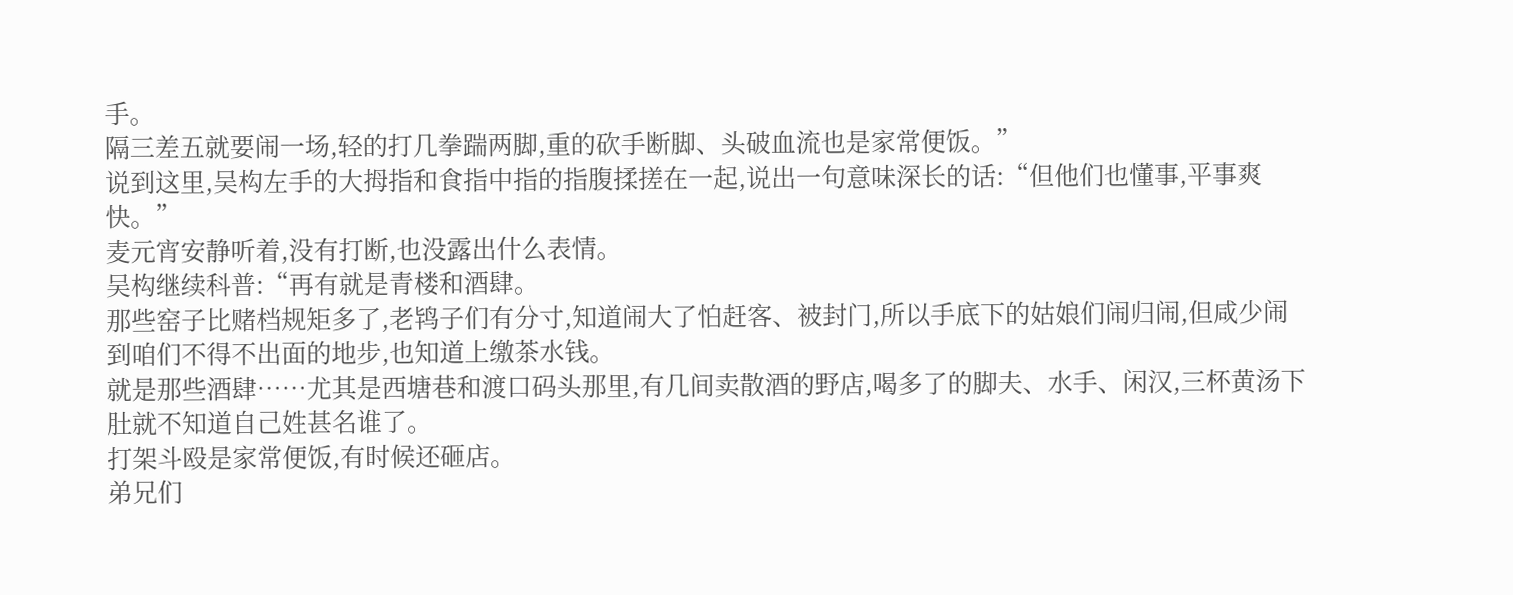手。
隔三差五就要闹一场,轻的打几拳踹两脚,重的砍手断脚、头破血流也是家常便饭。”
说到这里,吴构左手的大拇指和食指中指的指腹揉搓在一起,说出一句意味深长的话:“但他们也懂事,平事爽快。”
麦元宵安静听着,没有打断,也没露出什么表情。
吴构继续科普:“再有就是青楼和酒肆。
那些窑子比赌档规矩多了,老鸨子们有分寸,知道闹大了怕赶客、被封门,所以手底下的姑娘们闹归闹,但咸少闹到咱们不得不出面的地步,也知道上缴茶水钱。
就是那些酒肆……尤其是西塘巷和渡口码头那里,有几间卖散酒的野店,喝多了的脚夫、水手、闲汉,三杯黄汤下肚就不知道自己姓甚名谁了。
打架斗殴是家常便饭,有时候还砸店。
弟兄们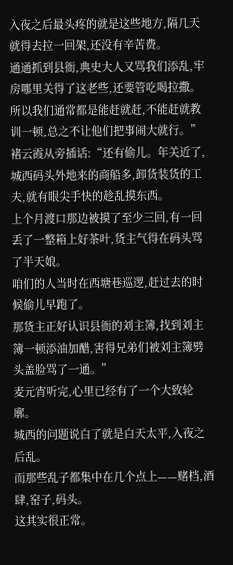入夜之后最头疼的就是这些地方,隔几天就得去拉一回架,还没有辛苦费。
通通抓到县衙,典史大人又骂我们添乱,牢房哪里关得了这老些,还要管吃喝拉撒。
所以我们通常都是能赶就赶,不能赶就教训一顿,总之不让他们把事闹大就行。”
褚云霞从旁插话:“还有偷儿。年关近了,城西码头外地来的商船多,卸货装货的工夫,就有眼尖手快的趁乱摸东西。
上个月渡口那边被摸了至少三回,有一回丢了一整箱上好茶叶,货主气得在码头骂了半天娘。
咱们的人当时在西塘巷巡逻,赶过去的时候偷儿早跑了。
那货主正好认识县衙的刘主簿,找到刘主簿一顿添油加醋,害得兄弟们被刘主簿劈头盖脸骂了一通。”
麦元宵听完,心里已经有了一个大致轮廓。
城西的问题说白了就是白天太平,入夜之后乱。
而那些乱子都集中在几个点上——赌档,酒肆,窑子,码头。
这其实很正常。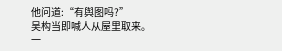他问道:“有舆图吗?”
吴构当即喊人从屋里取来。
一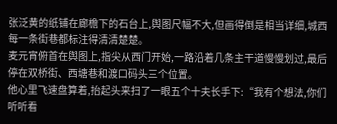张泛黄的纸铺在廊檐下的石台上,舆图尺幅不大,但画得倒是相当详细,城西每一条街巷都标注得清清楚楚。
麦元宵俯首在舆图上,指尖从西门开始,一路沿着几条主干道慢慢划过,最后停在双桥街、西塘巷和渡口码头三个位置。
他心里飞速盘算着,抬起头来扫了一眼五个十夫长手下:“我有个想法,你们听听看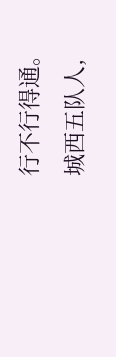行不行得通。
城西五队人,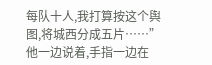每队十人,我打算按这个舆图,将城西分成五片……”
他一边说着,手指一边在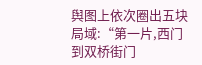舆图上依次圈出五块局域:“第一片,西门到双桥街门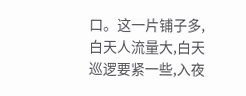口。这一片铺子多,白天人流量大,白天巡逻要紧一些,入夜